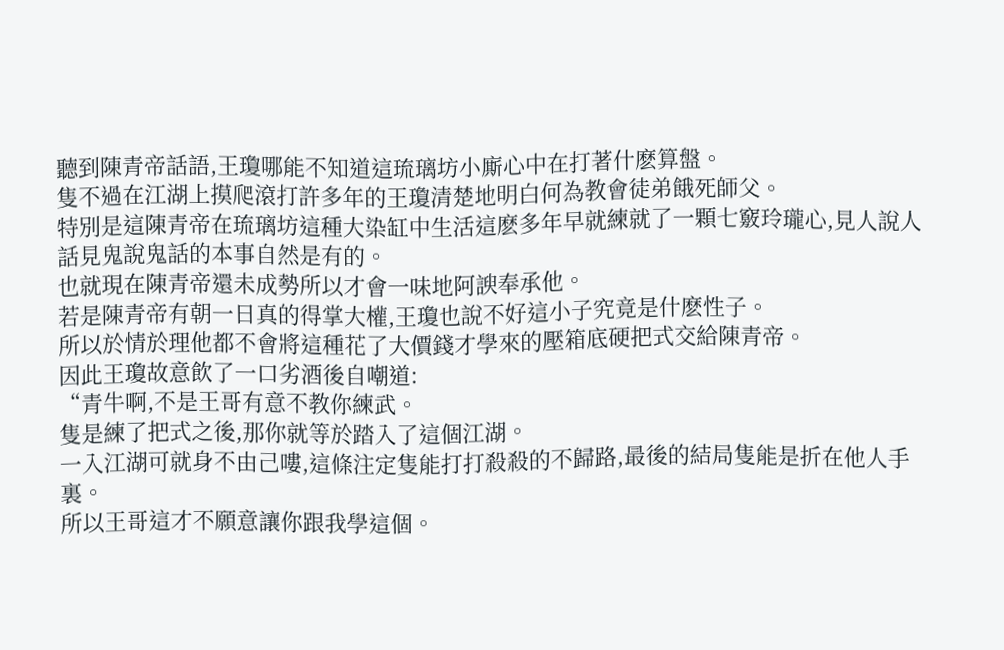聽到陳青帝話語,王瓊哪能不知道這琉璃坊小廝心中在打著什麽算盤。
隻不過在江湖上摸爬滾打許多年的王瓊清楚地明白何為教會徒弟餓死師父。
特別是這陳青帝在琉璃坊這種大染缸中生活這麽多年早就練就了一顆七竅玲瓏心,見人說人話見鬼說鬼話的本事自然是有的。
也就現在陳青帝還未成勢所以才會一味地阿諛奉承他。
若是陳青帝有朝一日真的得掌大權,王瓊也說不好這小子究竟是什麽性子。
所以於情於理他都不會將這種花了大價錢才學來的壓箱底硬把式交給陳青帝。
因此王瓊故意飲了一口劣酒後自嘲道:
“青牛啊,不是王哥有意不教你練武。
隻是練了把式之後,那你就等於踏入了這個江湖。
一入江湖可就身不由己嘍,這條注定隻能打打殺殺的不歸路,最後的結局隻能是折在他人手裏。
所以王哥這才不願意讓你跟我學這個。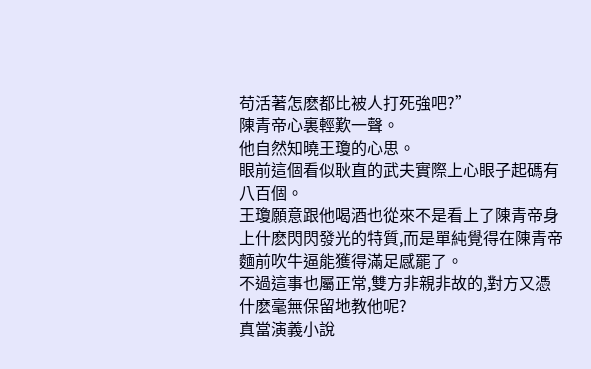苟活著怎麽都比被人打死強吧?”
陳青帝心裏輕歎一聲。
他自然知曉王瓊的心思。
眼前這個看似耿直的武夫實際上心眼子起碼有八百個。
王瓊願意跟他喝酒也從來不是看上了陳青帝身上什麽閃閃發光的特質,而是單純覺得在陳青帝麵前吹牛逼能獲得滿足感罷了。
不過這事也屬正常,雙方非親非故的,對方又憑什麽毫無保留地教他呢?
真當演義小說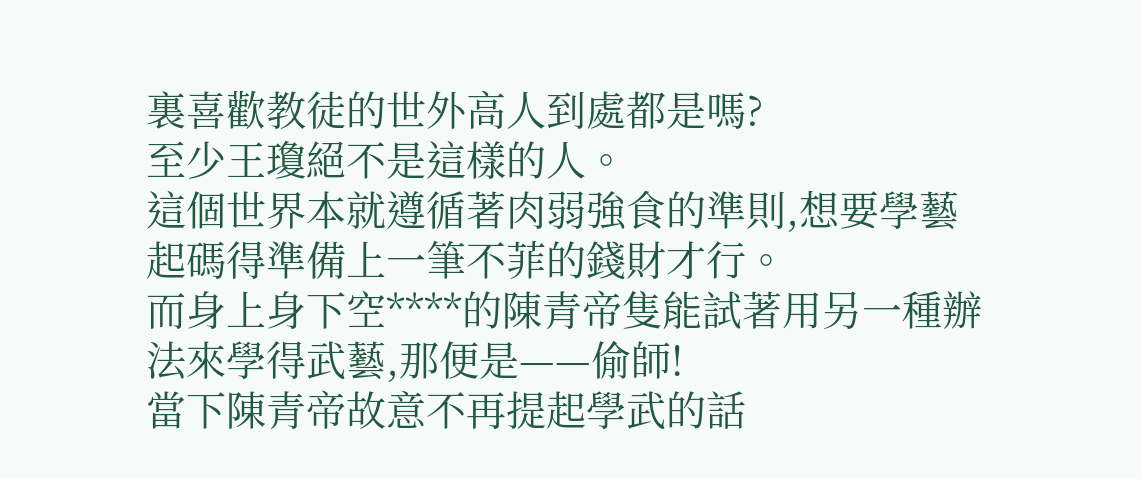裏喜歡教徒的世外高人到處都是嗎?
至少王瓊絕不是這樣的人。
這個世界本就遵循著肉弱強食的準則,想要學藝起碼得準備上一筆不菲的錢財才行。
而身上身下空****的陳青帝隻能試著用另一種辦法來學得武藝,那便是——偷師!
當下陳青帝故意不再提起學武的話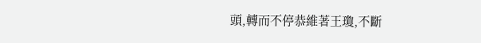頭,轉而不停恭維著王瓊,不斷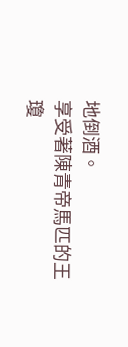地倒酒。
享受著陳青帝馬匹的王瓊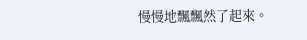慢慢地飄飄然了起來。